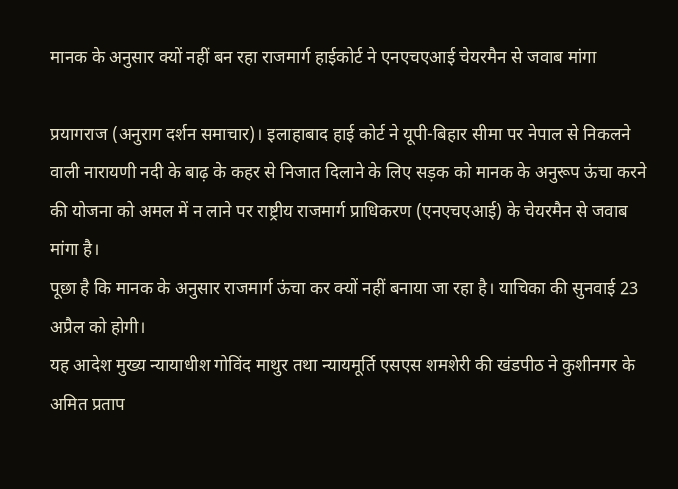मानक के अनुसार क्यों नहीं बन रहा राजमार्ग हाईकोर्ट ने एनएचएआई चेयरमैन से जवाब मांगा

प्रयागराज (अनुराग दर्शन समाचार)। इलाहाबाद हाई कोर्ट ने यूपी-बिहार सीमा पर नेपाल से निकलने वाली नारायणी नदी के बाढ़ के कहर से निजात दिलाने के लिए सड़क को मानक के अनुरूप ऊंचा करने की योजना को अमल में न लाने पर राष्ट्रीय राजमार्ग प्राधिकरण (एनएचएआई) के चेयरमैन से जवाब मांगा है।
पूछा है कि मानक के अनुसार राजमार्ग ऊंचा कर क्यों नहीं बनाया जा रहा है। याचिका की सुनवाई 23 अप्रैल को होगी।
यह आदेश मुख्य न्यायाधीश गोविंद माथुर तथा न्यायमूर्ति एसएस शमशेरी की खंडपीठ ने कुशीनगर के अमित प्रताप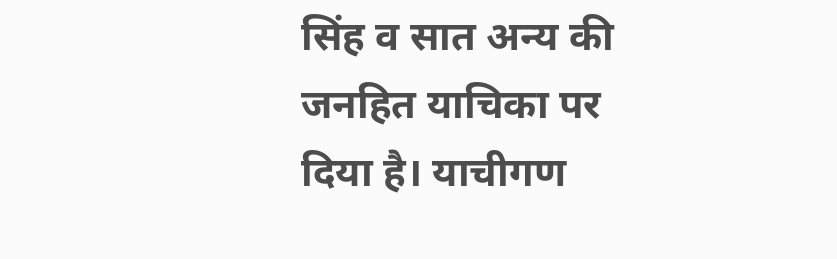सिंह व सात अन्य की जनहित याचिका पर दिया है। याचीगण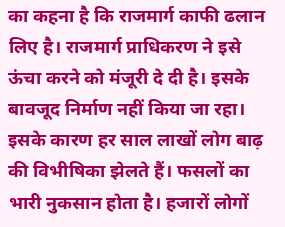का कहना है कि राजमार्ग काफी ढलान लिए है। राजमार्ग प्राधिकरण ने इसे ऊंचा करने को मंजूरी दे दी है। इसके बावजूद निर्माण नहीं किया जा रहा।
इसके कारण हर साल लाखों लोग बाढ़ की विभीषिका झेलते हैं। फसलों का भारी नुकसान होता है। हजारों लोगों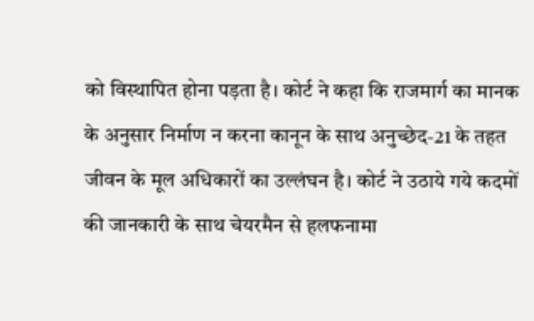को विस्थापित होना पड़ता है। कोर्ट ने कहा कि राजमार्ग का मानक के अनुसार निर्माण न करना कानून के साथ अनुच्छेद-21 के तहत जीवन के मूल अधिकारों का उल्लंघन है। कोर्ट ने उठाये गये कदमों की जानकारी के साथ चेयरमैन से हलफनामा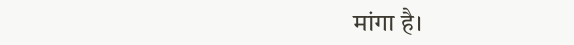मांगा है।